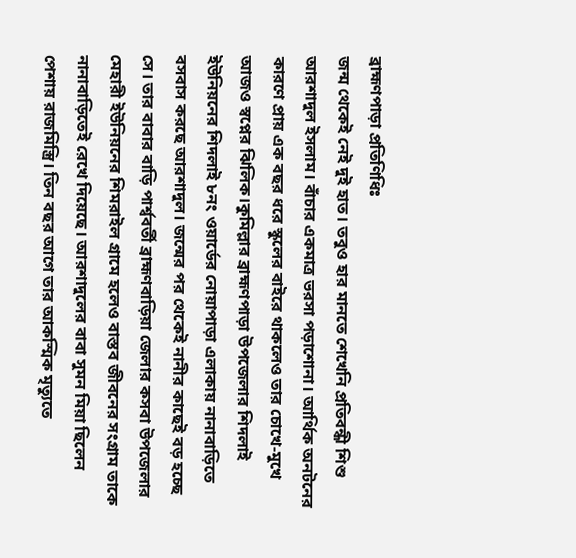ব্রাহ্মণপাড়া প্রতিণিধিঃ
জন্ম থেকেই নেই দুই হাত। তবুও হার মানতে শেখেনি প্রতিবন্ধী শিশু আরশাদুল ইসলাম। বাঁচার একমাত্র ভরসা পড়াশোনা। আর্থিক অনটনের কারণে প্রায় এক বছর ধরে স্কুলের বাইরে থাকলেও তার চোখে-মুখে আজও স্বপ্নের ঝিলিক।কুমিল্লার ব্রাহ্মণপাড়া উপজেলার শিদলাই ইউনিয়নের শিদলাই ৮নং ওয়ার্ডের নোয়াপাড়া এলাকায় নানাবাড়িতে বসবাস করছে আরশাদুল। জন্মের পর থেকেই নানীর কাছেই বড় হচ্ছে সে। তার বাবার বাড়ি পার্শ্ববর্তী ব্রাহ্মণবাড়িয়া জেলার কসবা উপজেলার মেহারী ইউনিয়নের শিমরাইল গ্রামে হলেও বাস্তব জীবনের সংগ্রাম তাকে নানাবাড়িতেই রেখে দিয়েছে। আরশাদুলের বাবা সুমন মিয়া ছিলেন পেশায় রাজমিস্ত্রি। তিন বছর আগে তার আকস্মিক মৃত্যুতে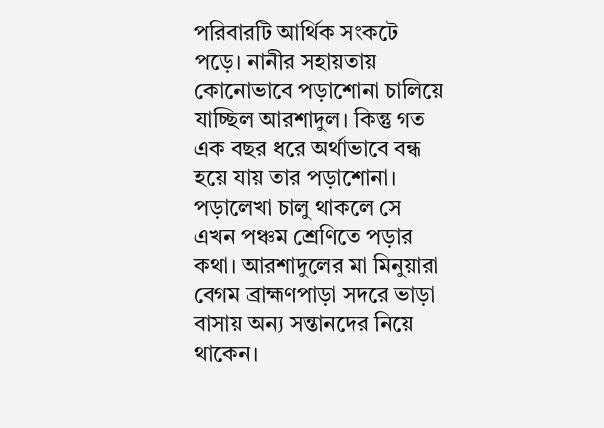পরিবারটি আর্থিক সংকটে পড়ে। নানীর সহায়তায় কোনোভাবে পড়াশোনা চালিয়ে যাচ্ছিল আরশাদুল। কিন্তু গত এক বছর ধরে অর্থাভাবে বন্ধ হয়ে যায় তার পড়াশোনা। পড়ালেখা চালু থাকলে সে এখন পঞ্চম শ্রেণিতে পড়ার কথা। আরশাদুলের মা মিনুয়ারা বেগম ব্রাহ্মণপাড়া সদরে ভাড়া বাসায় অন্য সন্তানদের নিয়ে থাকেন।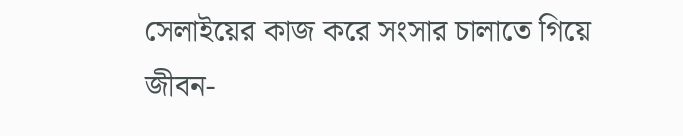সেলাইয়ের কাজ করে সংসার চালাতে গিয়ে জীবন-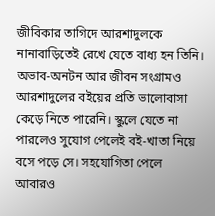জীবিকার তাগিদে আরশাদুলকে নানাবাড়িতেই রেখে যেতে বাধ্য হন তিনি। অভাব-অনটন আর জীবন সংগ্রামও আরশাদুলের বইয়ের প্রতি ভালোবাসা কেড়ে নিতে পারেনি। স্কুলে যেতে না পারলেও সুযোগ পেলেই বই-খাতা নিয়ে বসে পড়ে সে। সহযোগিতা পেলে আবারও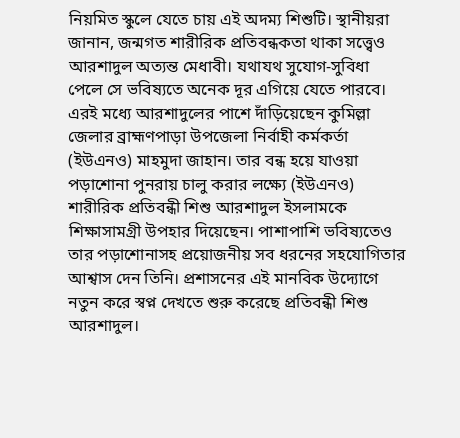নিয়মিত স্কুলে যেতে চায় এই অদম্য শিশুটি। স্থানীয়রা জানান, জন্মগত শারীরিক প্রতিবন্ধকতা থাকা সত্ত্বেও আরশাদুল অত্যন্ত মেধাবী। যথাযথ সুযোগ-সুবিধা পেলে সে ভবিষ্যতে অনেক দূর এগিয়ে যেতে পারবে। এরই মধ্যে আরশাদুলের পাশে দাঁড়িয়েছেন কুমিল্লা জেলার ব্রাহ্মণপাড়া উপজেলা নির্বাহী কর্মকর্তা (ইউএনও) মাহমুদা জাহান। তার বন্ধ হয়ে যাওয়া পড়াশোনা পুনরায় চালু করার লক্ষ্যে (ইউএনও) শারীরিক প্রতিবন্ধী শিশু আরশাদুল ইসলামকে শিক্ষাসামগ্রী উপহার দিয়েছেন। পাশাপাশি ভবিষ্যতেও তার পড়াশোনাসহ প্রয়োজনীয় সব ধরনের সহযোগিতার আশ্বাস দেন তিনি। প্রশাসনের এই মানবিক উদ্যোগে নতুন করে স্বপ্ন দেখতে শুরু করেছে প্রতিবন্ধী শিশু আরশাদুল।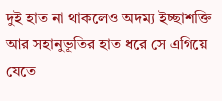দুই হাত না থাকলেও অদম্য ইচ্ছাশক্তি আর সহানুভূতির হাত ধরে সে এগিয়ে যেতে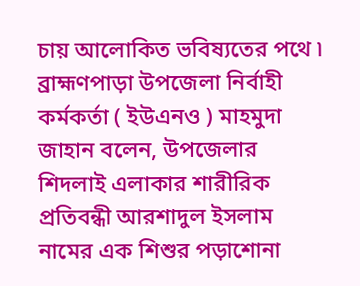চায় আলোকিত ভবিষ্যতের পথে ৷ ব্রাহ্মণপাড়া উপজেলা নির্বাহী কর্মকর্তা ( ইউএনও ) মাহমুদা জাহান বলেন, উপজেলার শিদলাই এলাকার শারীরিক প্রতিবন্ধী আরশাদুল ইসলাম নামের এক শিশুর পড়াশোনা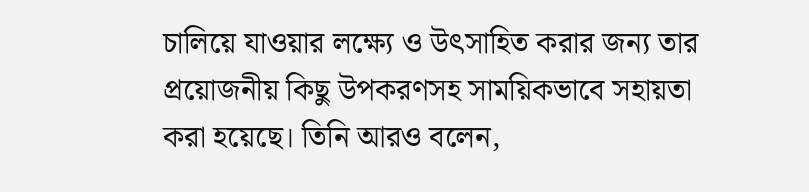চালিয়ে যাওয়ার লক্ষ্যে ও উৎসাহিত করার জন্য তার প্রয়োজনীয় কিছু উপকরণসহ সাময়িকভাবে সহায়তা করা হয়েছে। তিনি আরও বলেন,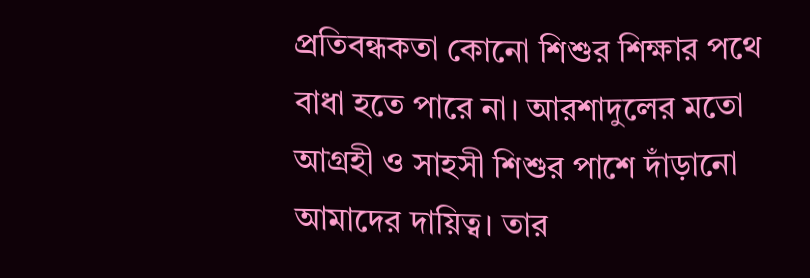প্রতিবন্ধকতা কোনো শিশুর শিক্ষার পথে বাধা হতে পারে না। আরশাদুলের মতো আগ্রহী ও সাহসী শিশুর পাশে দাঁড়ানো আমাদের দায়িত্ব। তার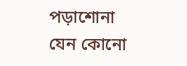পড়াশোনা যেন কোনো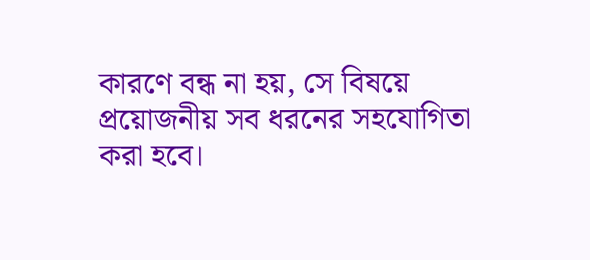কারণে বন্ধ না হয়, সে বিষয়ে প্রয়োজনীয় সব ধরনের সহযোগিতা করা হবে।